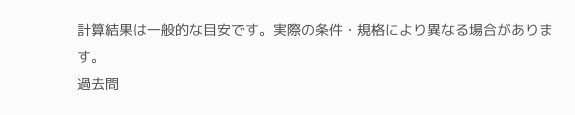計算結果は一般的な目安です。実際の条件・規格により異なる場合があります。
過去問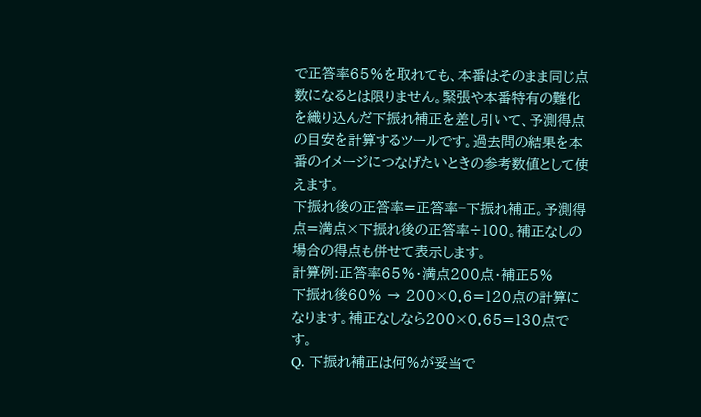で正答率65%を取れても、本番はそのまま同じ点数になるとは限りません。緊張や本番特有の難化を織り込んだ下振れ補正を差し引いて、予測得点の目安を計算するツールです。過去問の結果を本番のイメージにつなげたいときの参考数値として使えます。
下振れ後の正答率=正答率−下振れ補正。予測得点=満点×下振れ後の正答率÷100。補正なしの場合の得点も併せて表示します。
計算例:正答率65%・満点200点・補正5%
下振れ後60% → 200×0.6=120点の計算になります。補正なしなら200×0.65=130点です。
Q. 下振れ補正は何%が妥当で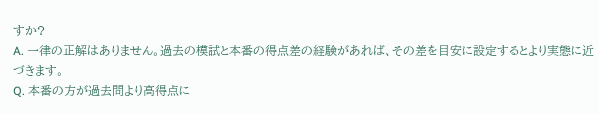すか?
A. 一律の正解はありません。過去の模試と本番の得点差の経験があれば、その差を目安に設定するとより実態に近づきます。
Q. 本番の方が過去問より高得点に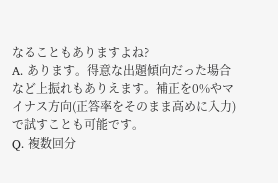なることもありますよね?
A. あります。得意な出題傾向だった場合など上振れもありえます。補正を0%やマイナス方向(正答率をそのまま高めに入力)で試すことも可能です。
Q. 複数回分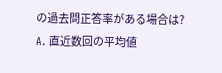の過去問正答率がある場合は?
A. 直近数回の平均値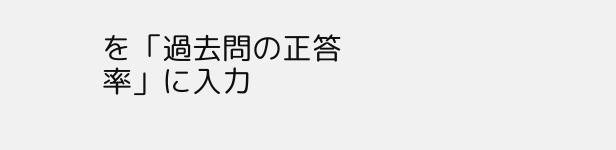を「過去問の正答率」に入力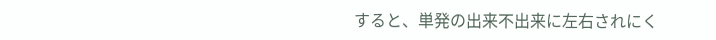すると、単発の出来不出来に左右されにく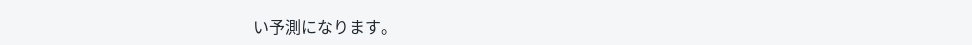い予測になります。